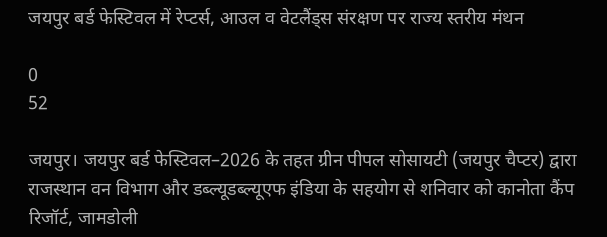जयपुर बर्ड फेस्टिवल में रेप्टर्स, आउल व वेटलैंड्स संरक्षण पर राज्य स्तरीय मंथन

0
52

जयपुर। जयपुर बर्ड फेस्टिवल–2026 के तहत ग्रीन पीपल सोसायटी (जयपुर चैप्टर) द्वारा राजस्थान वन विभाग और डब्ल्यूडब्ल्यूएफ इंडिया के सहयोग से शनिवार को कानोता कैंप रिजॉर्ट, जामडोली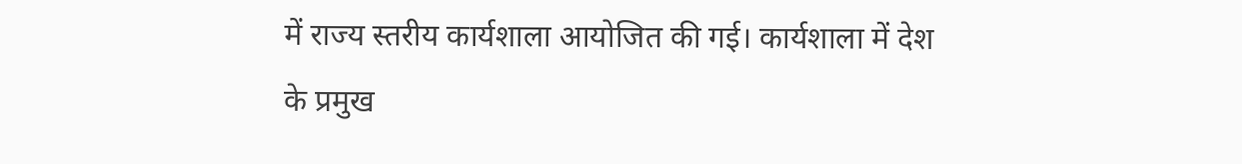में राज्य स्तरीय कार्यशाला आयोजित की गई। कार्यशाला में देश के प्रमुख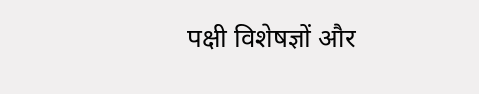पक्षी विशेषज्ञों और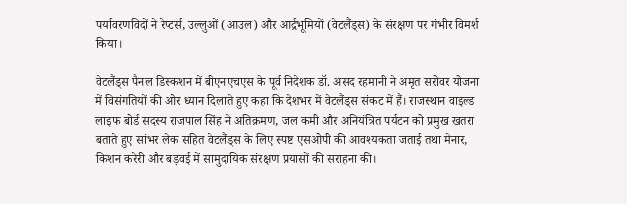पर्यावरणविदों ने रेप्टर्स, उल्लुओं (आउल) और आर्द्रभूमियों (वेटलैंड्स) के संरक्षण पर गंभीर विमर्श किया।

वेटलैंड्स पैनल डिस्कशन में बीएनएचएस के पूर्व निदेशक डॉ. असद रहमानी ने अमृत सरोवर योजना में विसंगतियों की ओर ध्यान दिलाते हुए कहा कि देशभर में वेटलैंड्स संकट में हैं। राजस्थान वाइल्ड लाइफ बोर्ड सदस्य राजपाल सिंह ने अतिक्रमण, जल कमी और अनियंत्रित पर्यटन को प्रमुख खतरा बताते हुए सांभर लेक सहित वेटलैंड्स के लिए स्पष्ट एसओपी की आवश्यकता जताई तथा मेनार, किशन करेरी और बड़वई में सामुदायिक संरक्षण प्रयासों की सराहना की।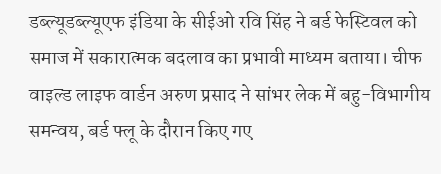डब्ल्यूडब्ल्यूएफ इंडिया के सीईओ रवि सिंह ने बर्ड फेस्टिवल को समाज में सकारात्मक बदलाव का प्रभावी माध्यम बताया। चीफ वाइल्ड लाइफ वार्डन अरुण प्रसाद ने सांभर लेक में बहु-विभागीय समन्वय, बर्ड फ्लू के दौरान किए गए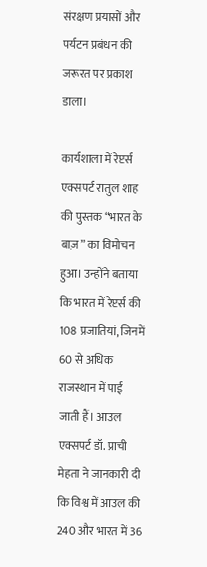संरक्षण प्रयासों और पर्यटन प्रबंधन की जरूरत पर प्रकाश डाला।

कार्यशाला में रेप्टर्स एक्सपर्ट रातुल शाह की पुस्तक “भारत के बाज़” का विमोचन हुआ। उन्होंने बताया कि भारत में रेप्टर्स की 108 प्रजातियां, जिनमें 60 से अधिक राजस्थान में पाई जाती हैं। आउल एक्सपर्ट डॉ. प्राची मेहता ने जानकारी दी कि विश्व में आउल की 240 और भारत में 36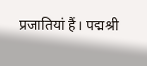प्रजातियां हैं। पद्मश्री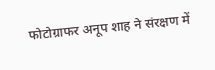फोटोग्राफर अनूप शाह ने संरक्षण में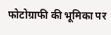फोटोग्राफी की भूमिका पर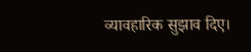व्यावहारिक सुझाव दिए।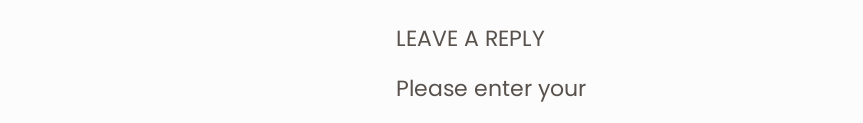LEAVE A REPLY

Please enter your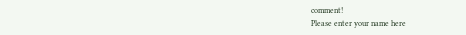comment!
Please enter your name here